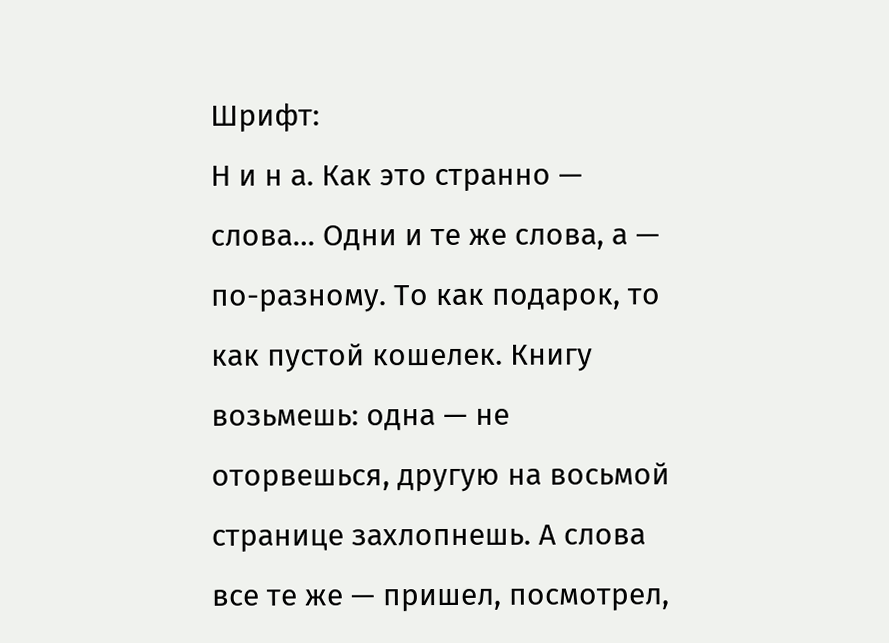Шрифт:
Н и н а. Как это странно — слова… Одни и те же слова, а — по-разному. То как подарок, то как пустой кошелек. Книгу возьмешь: одна — не оторвешься, другую на восьмой странице захлопнешь. А слова все те же — пришел, посмотрел,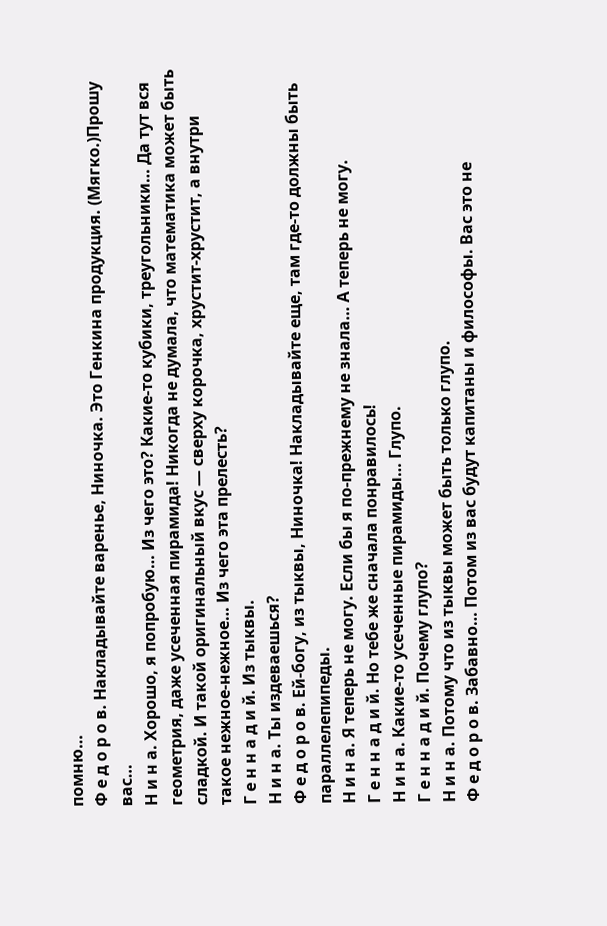помню…
Ф е д о р о в. Накладывайте варенье, Ниночка. Это Генкина продукция. (Мягко.)Прошу вас…
Н и н а. Хорошо, я попробую… Из чего это? Какие-то кубики, треугольники… Да тут вся геометрия, даже усеченная пирамида! Никогда не думала, что математика может быть сладкой. И такой оригинальный вкус — сверху корочка, хрустит-хрустит, а внутри такое нежное-нежное… Из чего эта прелесть?
Г е н н а д и й. Из тыквы.
Н и н а. Ты издеваешься?
Ф е д о р о в. Ей-богу, из тыквы, Ниночка! Накладывайте еще, там где-то должны быть параллелепипеды.
Н и н а. Я теперь не могу. Если бы я по-прежнему не знала… А теперь не могу.
Г е н н а д и й. Но тебе же сначала понравилось!
Н и н а. Какие-то усеченные пирамиды… Глупо.
Г е н н а д и й. Почему глупо?
Н и н а. Потому что из тыквы может быть только глупо.
Ф е д о р о в. Забавно… Потом из вас будут капитаны и философы. Вас это не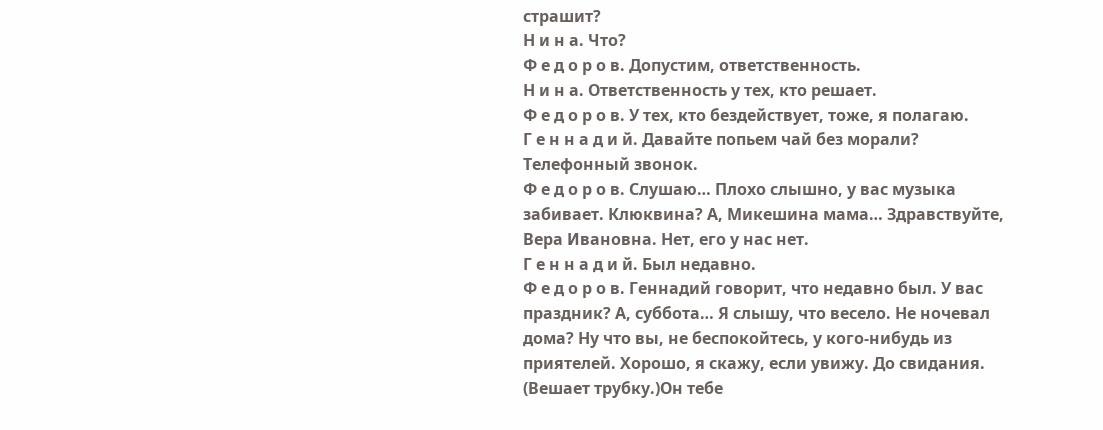страшит?
Н и н а. Что?
Ф е д о р о в. Допустим, ответственность.
Н и н а. Ответственность у тех, кто решает.
Ф е д о р о в. У тех, кто бездействует, тоже, я полагаю.
Г е н н а д и й. Давайте попьем чай без морали?
Телефонный звонок.
Ф е д о р о в. Слушаю… Плохо слышно, у вас музыка забивает. Клюквина? А, Микешина мама… Здравствуйте, Вера Ивановна. Нет, его у нас нет.
Г е н н а д и й. Был недавно.
Ф е д о р о в. Геннадий говорит, что недавно был. У вас праздник? А, суббота… Я слышу, что весело. Не ночевал дома? Ну что вы, не беспокойтесь, у кого-нибудь из приятелей. Хорошо, я скажу, если увижу. До свидания. (Вешает трубку.)Он тебе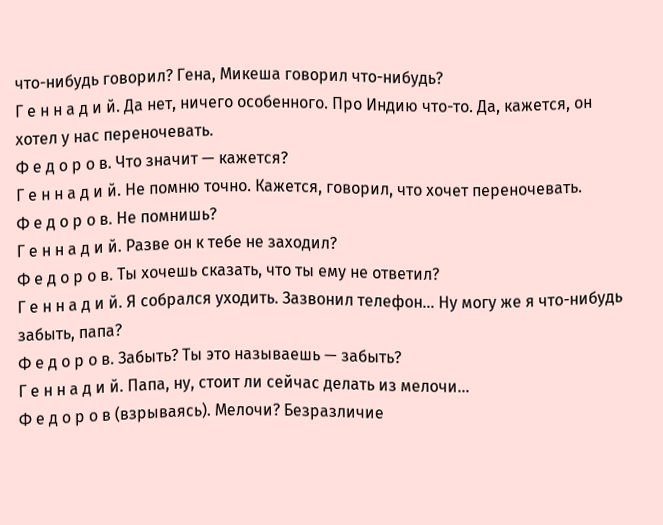что-нибудь говорил? Гена, Микеша говорил что-нибудь?
Г е н н а д и й. Да нет, ничего особенного. Про Индию что-то. Да, кажется, он хотел у нас переночевать.
Ф е д о р о в. Что значит — кажется?
Г е н н а д и й. Не помню точно. Кажется, говорил, что хочет переночевать.
Ф е д о р о в. Не помнишь?
Г е н н а д и й. Разве он к тебе не заходил?
Ф е д о р о в. Ты хочешь сказать, что ты ему не ответил?
Г е н н а д и й. Я собрался уходить. Зазвонил телефон… Ну могу же я что-нибудь забыть, папа?
Ф е д о р о в. Забыть? Ты это называешь — забыть?
Г е н н а д и й. Папа, ну, стоит ли сейчас делать из мелочи…
Ф е д о р о в (взрываясь). Мелочи? Безразличие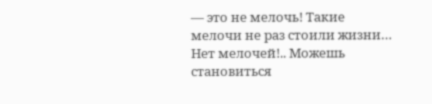— это не мелочь! Такие мелочи не раз стоили жизни… Нет мелочей!.. Можешь становиться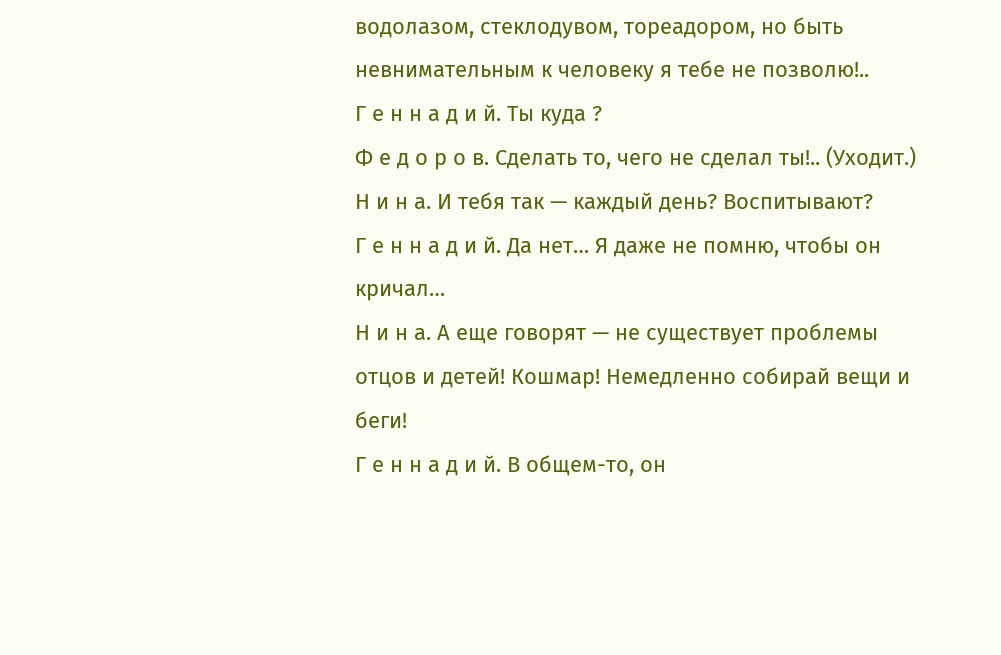водолазом, стеклодувом, тореадором, но быть невнимательным к человеку я тебе не позволю!..
Г е н н а д и й. Ты куда ?
Ф е д о р о в. Сделать то, чего не сделал ты!.. (Уходит.)
Н и н а. И тебя так — каждый день? Воспитывают?
Г е н н а д и й. Да нет… Я даже не помню, чтобы он кричал…
Н и н а. А еще говорят — не существует проблемы отцов и детей! Кошмар! Немедленно собирай вещи и беги!
Г е н н а д и й. В общем-то, он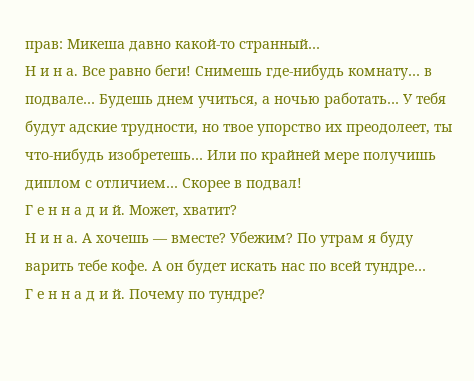прав: Микеша давно какой-то странный…
Н и н а. Все равно беги! Снимешь где-нибудь комнату… в подвале… Будешь днем учиться, а ночью работать… У тебя будут адские трудности, но твое упорство их преодолеет, ты что-нибудь изобретешь… Или по крайней мере получишь диплом с отличием… Скорее в подвал!
Г е н н а д и й. Может, хватит?
Н и н а. А хочешь — вместе? Убежим? По утрам я буду варить тебе кофе. А он будет искать нас по всей тундре…
Г е н н а д и й. Почему по тундре?